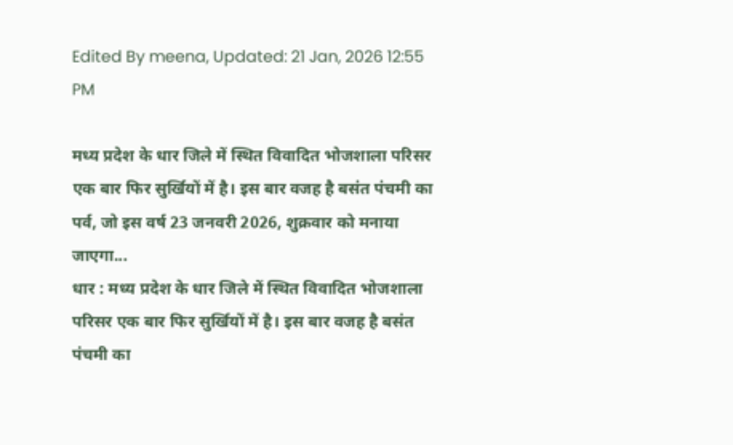Edited By meena, Updated: 21 Jan, 2026 12:55 PM

मध्य प्रदेश के धार जिले में स्थित विवादित भोजशाला परिसर एक बार फिर सुर्खियों में है। इस बार वजह है बसंत पंचमी का पर्व, जो इस वर्ष 23 जनवरी 2026, शुक्रवार को मनाया जाएगा...
धार : मध्य प्रदेश के धार जिले में स्थित विवादित भोजशाला परिसर एक बार फिर सुर्खियों में है। इस बार वजह है बसंत पंचमी का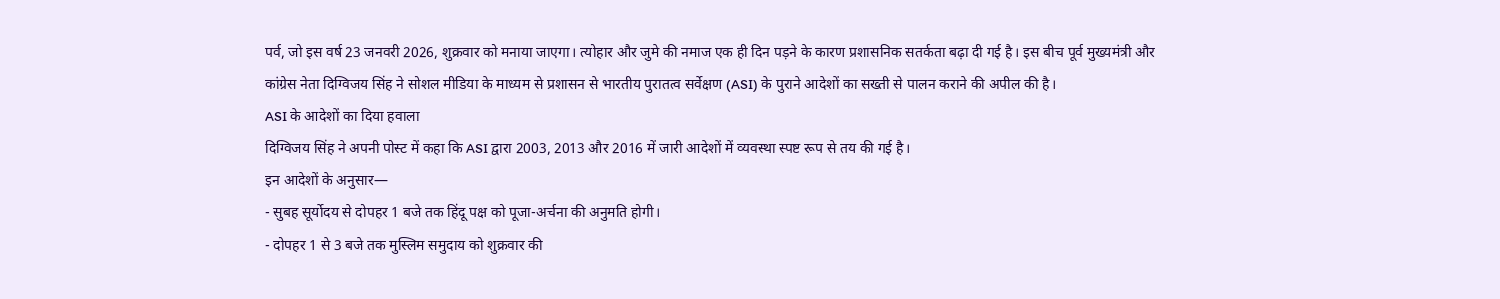पर्व, जो इस वर्ष 23 जनवरी 2026, शुक्रवार को मनाया जाएगा। त्योहार और जुमे की नमाज एक ही दिन पड़ने के कारण प्रशासनिक सतर्कता बढ़ा दी गई है। इस बीच पूर्व मुख्यमंत्री और कांग्रेस नेता दिग्विजय सिंह ने सोशल मीडिया के माध्यम से प्रशासन से भारतीय पुरातत्व सर्वेक्षण (ASI) के पुराने आदेशों का सख्ती से पालन कराने की अपील की है।
ASI के आदेशों का दिया हवाला
दिग्विजय सिंह ने अपनी पोस्ट में कहा कि ASI द्वारा 2003, 2013 और 2016 में जारी आदेशों में व्यवस्था स्पष्ट रूप से तय की गई है।
इन आदेशों के अनुसार—
- सुबह सूर्योदय से दोपहर 1 बजे तक हिंदू पक्ष को पूजा-अर्चना की अनुमति होगी।
- दोपहर 1 से 3 बजे तक मुस्लिम समुदाय को शुक्रवार की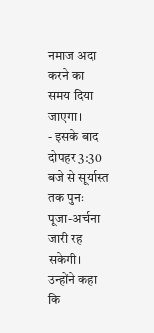नमाज अदा करने का समय दिया जाएगा।
- इसके बाद दोपहर 3:30 बजे से सूर्यास्त तक पुनः पूजा-अर्चना जारी रह सकेगी।
उन्होंने कहा कि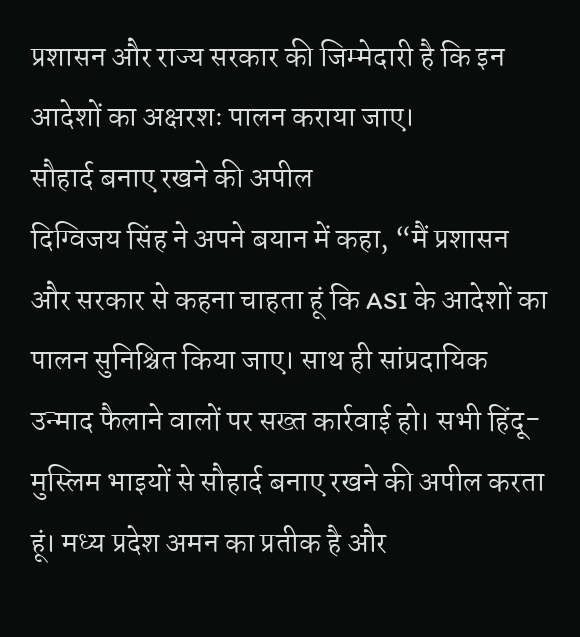प्रशासन और राज्य सरकार की जिम्मेदारी है कि इन आदेशों का अक्षरशः पालन कराया जाए।
सौहार्द बनाए रखने की अपील
दिग्विजय सिंह ने अपने बयान में कहा, “मैं प्रशासन और सरकार से कहना चाहता हूं कि ASI के आदेशों का पालन सुनिश्चित किया जाए। साथ ही सांप्रदायिक उन्माद फैलाने वालों पर सख्त कार्रवाई हो। सभी हिंदू-मुस्लिम भाइयों से सौहार्द बनाए रखने की अपील करता हूं। मध्य प्रदेश अमन का प्रतीक है और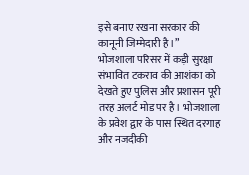इसे बनाए रखना सरकार की कानूनी जिम्मेदारी है।”
भोजशाला परिसर में कड़ी सुरक्षा
संभावित टकराव की आशंका को देखते हुए पुलिस और प्रशासन पूरी तरह अलर्ट मोड पर है। भोजशाला के प्रवेश द्वार के पास स्थित दरगाह और नजदीकी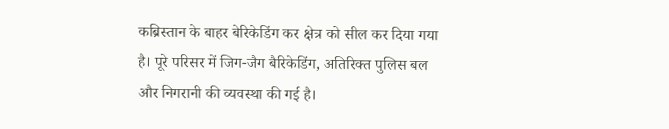कब्रिस्तान के बाहर बेरिकेडिंग कर क्षेत्र को सील कर दिया गया है। पूरे परिसर में जिग-जैग बैरिकेडिंग, अतिरिक्त पुलिस बल और निगरानी की व्यवस्था की गई है।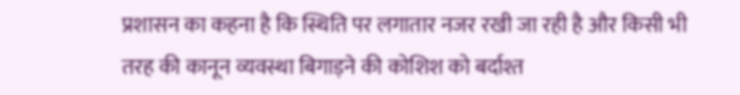प्रशासन का कहना है कि स्थिति पर लगातार नजर रखी जा रही है और किसी भी तरह की कानून व्यवस्था बिगाड़ने की कोशिश को बर्दाश्त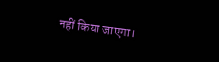नहीं किया जाएगा।